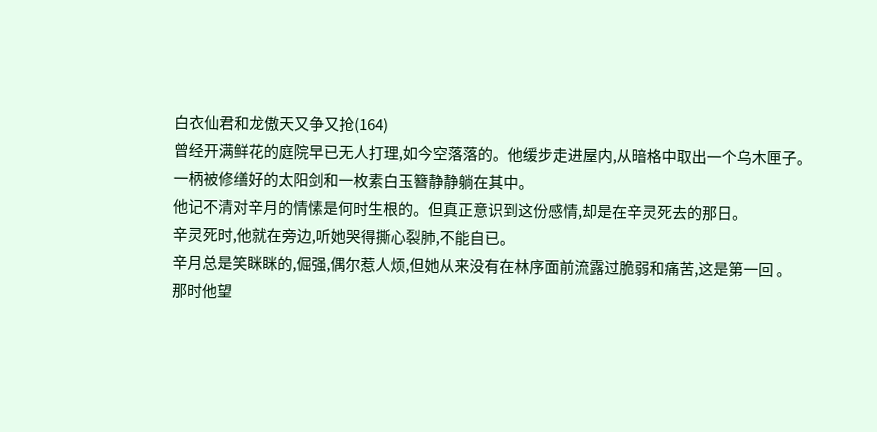白衣仙君和龙傲天又争又抢(164)
曾经开满鲜花的庭院早已无人打理,如今空落落的。他缓步走进屋内,从暗格中取出一个乌木匣子。
一柄被修缮好的太阳剑和一枚素白玉簪静静躺在其中。
他记不清对辛月的情愫是何时生根的。但真正意识到这份感情,却是在辛灵死去的那日。
辛灵死时,他就在旁边,听她哭得撕心裂肺,不能自已。
辛月总是笑眯眯的,倔强,偶尔惹人烦,但她从来没有在林序面前流露过脆弱和痛苦,这是第一回 。
那时他望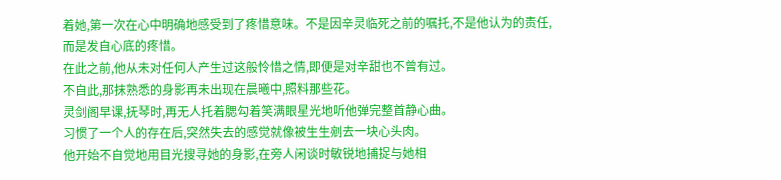着她,第一次在心中明确地感受到了疼惜意味。不是因辛灵临死之前的嘱托,不是他认为的责任,而是发自心底的疼惜。
在此之前,他从未对任何人产生过这般怜惜之情,即便是对辛甜也不曾有过。
不自此,那抹熟悉的身影再未出现在晨曦中,照料那些花。
灵剑阁早课,抚琴时,再无人托着腮勾着笑满眼星光地听他弹完整首静心曲。
习惯了一个人的存在后,突然失去的感觉就像被生生剜去一块心头肉。
他开始不自觉地用目光搜寻她的身影,在旁人闲谈时敏锐地捕捉与她相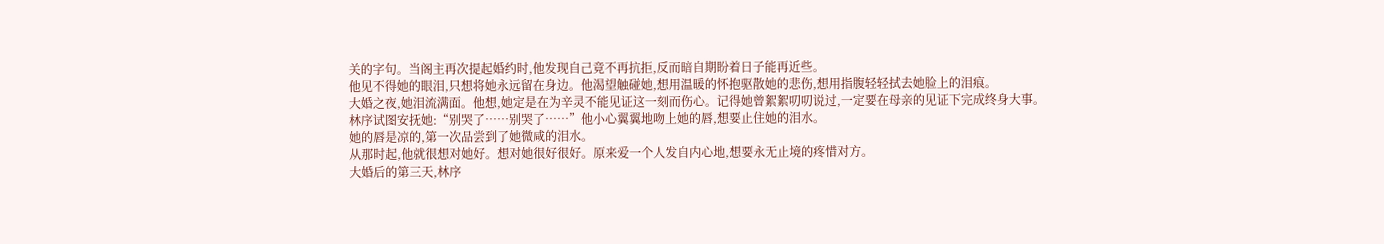关的字句。当阁主再次提起婚约时,他发现自己竟不再抗拒,反而暗自期盼着日子能再近些。
他见不得她的眼泪,只想将她永远留在身边。他渴望触碰她,想用温暖的怀抱驱散她的悲伤,想用指腹轻轻拭去她脸上的泪痕。
大婚之夜,她泪流满面。他想,她定是在为辛灵不能见证这一刻而伤心。记得她曾絮絮叨叨说过,一定要在母亲的见证下完成终身大事。
林序试图安抚她:“别哭了……别哭了……”他小心翼翼地吻上她的唇,想要止住她的泪水。
她的唇是凉的,第一次品尝到了她微咸的泪水。
从那时起,他就很想对她好。想对她很好很好。原来爱一个人发自内心地,想要永无止境的疼惜对方。
大婚后的第三天,林序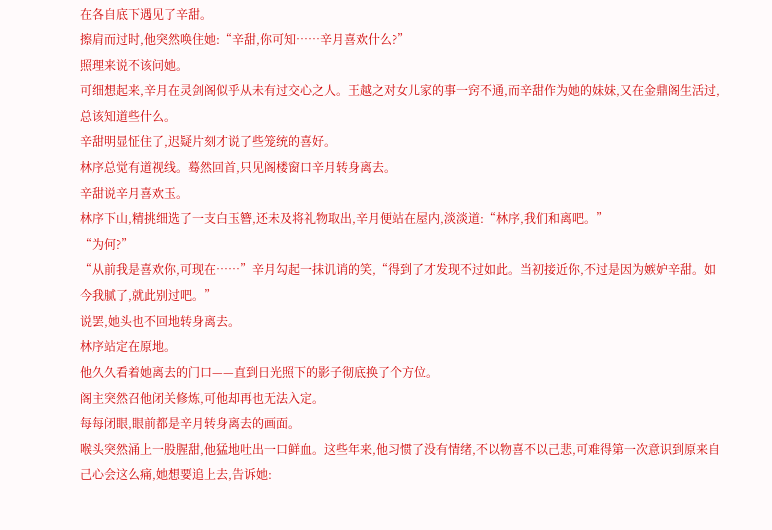在各自底下遇见了辛甜。
擦肩而过时,他突然唤住她:“辛甜,你可知……辛月喜欢什么?”
照理来说不该问她。
可细想起来,辛月在灵剑阁似乎从未有过交心之人。王越之对女儿家的事一窍不通,而辛甜作为她的妹妹,又在金鼎阁生活过,总该知道些什么。
辛甜明显怔住了,迟疑片刻才说了些笼统的喜好。
林序总觉有道视线。蓦然回首,只见阁楼窗口辛月转身离去。
辛甜说辛月喜欢玉。
林序下山,精挑细选了一支白玉簪,还未及将礼物取出,辛月便站在屋内,淡淡道:“林序,我们和离吧。”
“为何?”
“从前我是喜欢你,可现在……”辛月勾起一抹讥诮的笑,“得到了才发现不过如此。当初接近你,不过是因为嫉妒辛甜。如今我腻了,就此别过吧。”
说罢,她头也不回地转身离去。
林序站定在原地。
他久久看着她离去的门口——直到日光照下的影子彻底换了个方位。
阁主突然召他闭关修炼,可他却再也无法入定。
每每闭眼,眼前都是辛月转身离去的画面。
喉头突然涌上一股腥甜,他猛地吐出一口鲜血。这些年来,他习惯了没有情绪,不以物喜不以己悲,可难得第一次意识到原来自己心会这么痛,她想要追上去,告诉她: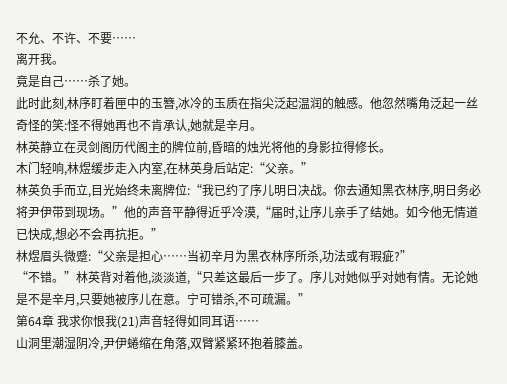不允、不许、不要……
离开我。
竟是自己……杀了她。
此时此刻,林序盯着匣中的玉簪,冰冷的玉质在指尖泛起温润的触感。他忽然嘴角泛起一丝奇怪的笑:怪不得她再也不肯承认,她就是辛月。
林英静立在灵剑阁历代阁主的牌位前,昏暗的烛光将他的身影拉得修长。
木门轻响,林煜缓步走入内室,在林英身后站定:“父亲。”
林英负手而立,目光始终未离牌位:“我已约了序儿明日决战。你去通知黑衣林序,明日务必将尹伊带到现场。”他的声音平静得近乎冷漠,“届时,让序儿亲手了结她。如今他无情道已快成,想必不会再抗拒。”
林煜眉头微蹙:“父亲是担心……当初辛月为黑衣林序所杀,功法或有瑕疵?”
“不错。”林英背对着他,淡淡道,“只差这最后一步了。序儿对她似乎对她有情。无论她是不是辛月,只要她被序儿在意。宁可错杀,不可疏漏。”
第64章 我求你恨我(21)声音轻得如同耳语……
山洞里潮湿阴冷,尹伊蜷缩在角落,双臂紧紧环抱着膝盖。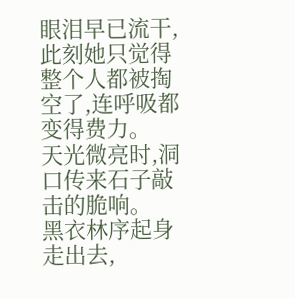眼泪早已流干,此刻她只觉得整个人都被掏空了,连呼吸都变得费力。
天光微亮时,洞口传来石子敲击的脆响。
黑衣林序起身走出去,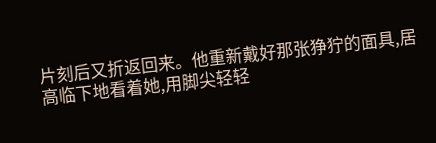片刻后又折返回来。他重新戴好那张狰狞的面具,居高临下地看着她,用脚尖轻轻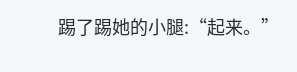踢了踢她的小腿:“起来。”